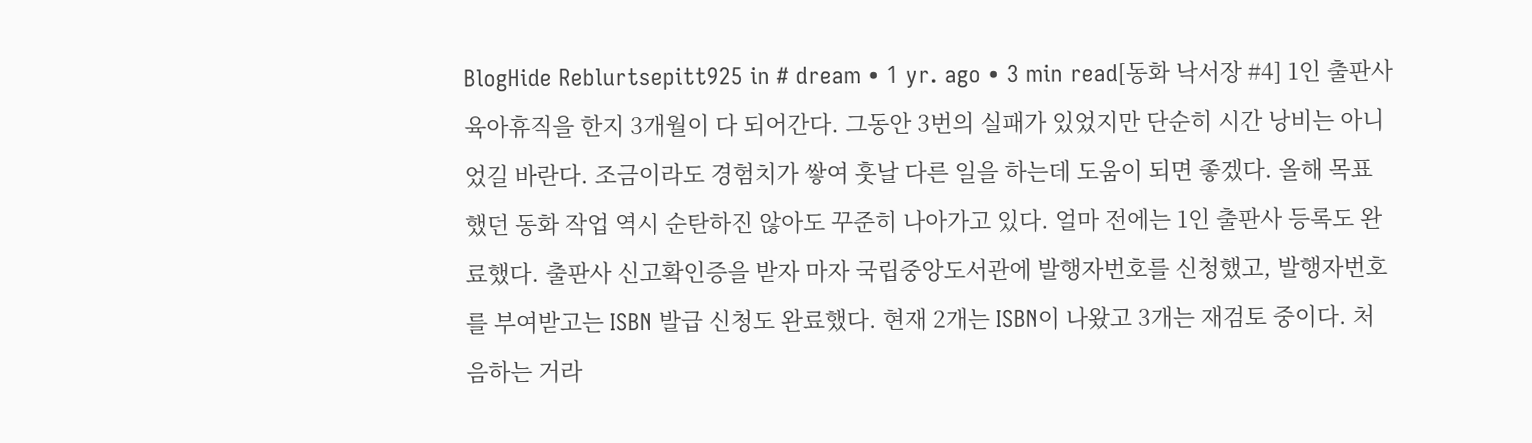BlogHide Reblurtsepitt925 in # dream • 1 yr. ago • 3 min read[동화 낙서장 #4] 1인 출판사육아휴직을 한지 3개월이 다 되어간다. 그동안 3번의 실패가 있었지만 단순히 시간 낭비는 아니었길 바란다. 조금이라도 경험치가 쌓여 훗날 다른 일을 하는데 도움이 되면 좋겠다. 올해 목표했던 동화 작업 역시 순탄하진 않아도 꾸준히 나아가고 있다. 얼마 전에는 1인 출판사 등록도 완료했다. 출판사 신고확인증을 받자 마자 국립중앙도서관에 발행자번호를 신청했고, 발행자번호를 부여받고는 ISBN 발급 신청도 완료했다. 현재 2개는 ISBN이 나왔고 3개는 재검토 중이다. 처음하는 거라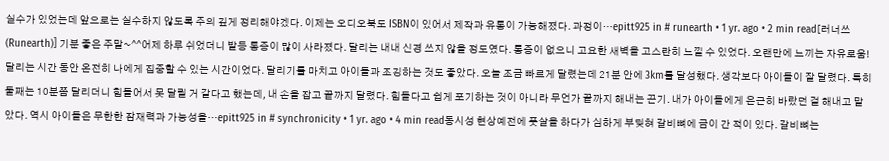실수가 있었는데 앞으로는 실수하지 않도록 주의 깊게 정리해야겠다. 이제는 오디오북도 ISBN이 있어서 제작과 유통이 가능해졌다. 과정이…epitt925 in # runearth • 1 yr. ago • 2 min read[러너쓰(Runearth)] 기분 좋은 주말~^^어제 하루 쉬었더니 발등 통증이 많이 사라졌다. 달리는 내내 신경 쓰지 않을 정도였다. 통증이 없으니 고요한 새벽을 고스란히 느낄 수 있었다. 오랜만에 느끼는 자유로움! 달리는 시간 동안 온전히 나에게 집중할 수 있는 시간이었다. 달리기를 마치고 아이들과 조깅하는 것도 좋았다. 오늘 조금 빠르게 달렸는데 21분 안에 3km를 달성했다. 생각보다 아이들이 잘 달렸다. 특히 둘째는 10분쯤 달리더니 힘들어서 못 달릴 거 같다고 했는데, 내 손을 잡고 끝까지 달렸다. 힘들다고 쉽게 포기하는 것이 아니라 무언가 끝까지 해내는 끈기. 내가 아이들에게 은근히 바랐던 걸 해내고 말았다. 역시 아이들은 무한한 잠재력과 가능성을…epitt925 in # synchronicity • 1 yr. ago • 4 min read동시성 현상예전에 풋살을 하다가 심하게 부딪혀 갈비뼈에 금이 간 적이 있다. 갈비뼈는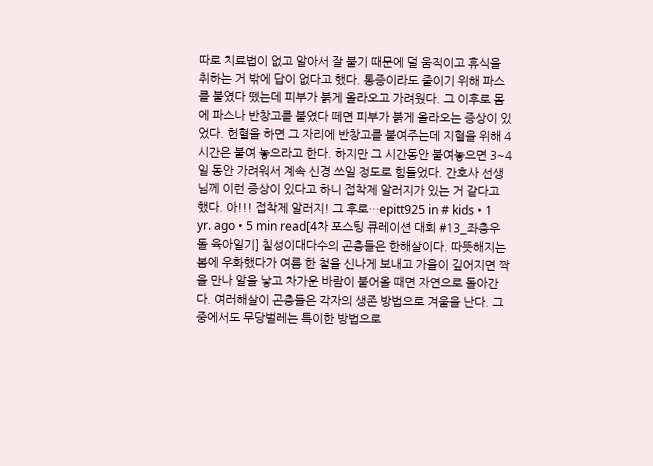따로 치료법이 없고 알아서 잘 붙기 때문에 덜 움직이고 휴식을 취하는 거 밖에 답이 없다고 했다. 통증이라도 줄이기 위해 파스를 붙였다 뗐는데 피부가 붉게 올라오고 가려웠다. 그 이후로 몸에 파스나 반창고를 붙였다 떼면 피부가 붉게 올라오는 증상이 있었다. 헌혈을 하면 그 자리에 반창고를 붙여주는데 지혈을 위해 4시간은 붙여 놓으라고 한다. 하지만 그 시간동안 붙여놓으면 3~4일 동안 가려워서 계속 신경 쓰일 정도로 힘들었다. 간호사 선생님께 이런 증상이 있다고 하니 접착제 알러지가 있는 거 같다고 했다. 아!!! 접착제 알러지! 그 후로…epitt925 in # kids • 1 yr. ago • 5 min read[4차 포스팅 큐레이션 대회 #13_좌충우돌 육아일기] 칠성이대다수의 곤충들은 한해살이다. 따뜻해지는 봄에 우화했다가 여름 한 철을 신나게 보내고 가을이 깊어지면 짝을 만나 알을 낳고 차가운 바람이 불어올 때면 자연으로 돌아간다. 여러해살이 곤충들은 각자의 생존 방법으로 겨울을 난다. 그중에서도 무당벌레는 특이한 방법으로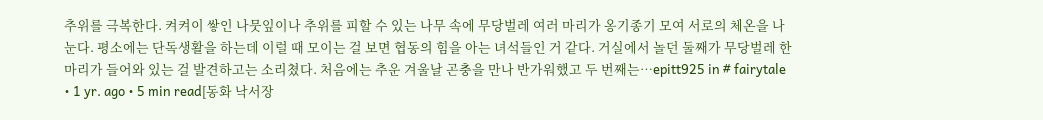추위를 극복한다. 켜켜이 쌓인 나뭇잎이나 추위를 피할 수 있는 나무 속에 무당벌레 여러 마리가 옹기종기 모여 서로의 체온을 나눈다. 평소에는 단독생활을 하는데 이럴 때 모이는 걸 보면 협동의 힘을 아는 녀석들인 거 같다. 거실에서 놀던 둘째가 무당벌레 한 마리가 들어와 있는 걸 발견하고는 소리쳤다. 처음에는 추운 겨울날 곤충을 만나 반가워했고 두 번째는…epitt925 in # fairytale • 1 yr. ago • 5 min read[동화 낙서장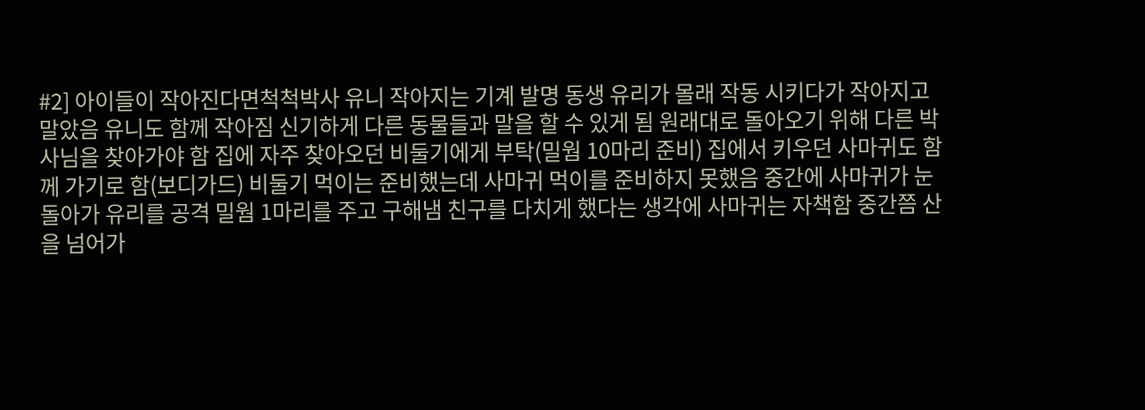#2] 아이들이 작아진다면척척박사 유니 작아지는 기계 발명 동생 유리가 몰래 작동 시키다가 작아지고 말았음 유니도 함께 작아짐 신기하게 다른 동물들과 말을 할 수 있게 됨 원래대로 돌아오기 위해 다른 박사님을 찾아가야 함 집에 자주 찾아오던 비둘기에게 부탁(밀웜 10마리 준비) 집에서 키우던 사마귀도 함께 가기로 함(보디가드) 비둘기 먹이는 준비했는데 사마귀 먹이를 준비하지 못했음 중간에 사마귀가 눈 돌아가 유리를 공격 밀웜 1마리를 주고 구해냄 친구를 다치게 했다는 생각에 사마귀는 자책함 중간쯤 산을 넘어가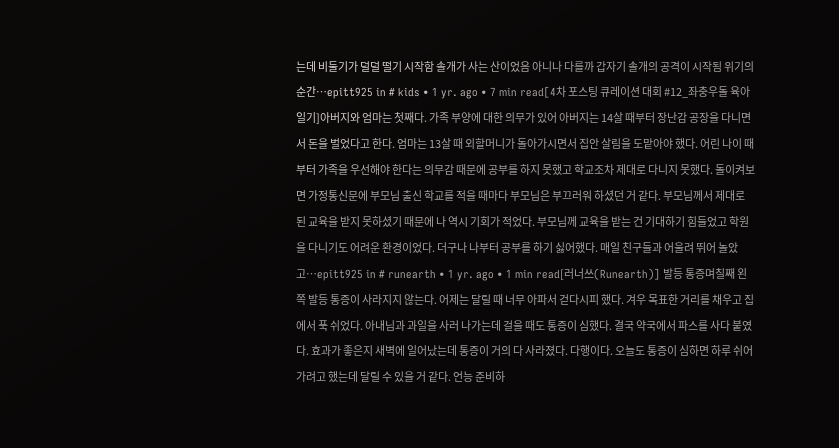는데 비둘기가 덜덜 떨기 시작함 솔개가 사는 산이었음 아니나 다를까 갑자기 솔개의 공격이 시작됨 위기의 순간…epitt925 in # kids • 1 yr. ago • 7 min read[4차 포스팅 큐레이션 대회 #12_좌충우돌 육아일기]아버지와 엄마는 첫째다. 가족 부양에 대한 의무가 있어 아버지는 14살 때부터 장난감 공장을 다니면서 돈을 벌었다고 한다. 엄마는 13살 때 외할머니가 돌아가시면서 집안 살림을 도맡아야 했다. 어린 나이 때부터 가족을 우선해야 한다는 의무감 때문에 공부를 하지 못했고 학교조차 제대로 다니지 못했다. 돌이켜보면 가정통신문에 부모님 출신 학교를 적을 때마다 부모님은 부끄러워 하셨던 거 같다. 부모님께서 제대로 된 교육을 받지 못하셨기 때문에 나 역시 기회가 적었다. 부모님께 교육을 받는 건 기대하기 힘들었고 학원을 다니기도 어려운 환경이었다. 더구나 나부터 공부를 하기 싫어했다. 매일 친구들과 어울려 뛰어 놀았고…epitt925 in # runearth • 1 yr. ago • 1 min read[러너쓰(Runearth)] 발등 통증며칠째 왼쪽 발등 통증이 사라지지 않는다. 어제는 달릴 때 너무 아파서 걷다시피 했다. 겨우 목표한 거리를 채우고 집에서 푹 쉬었다. 아내님과 과일을 사러 나가는데 걸을 때도 통증이 심했다. 결국 약국에서 파스를 사다 붙였다. 효과가 좋은지 새벽에 일어났는데 통증이 거의 다 사라졌다. 다행이다. 오늘도 통증이 심하면 하루 쉬어 가려고 했는데 달릴 수 있을 거 같다. 언능 준비하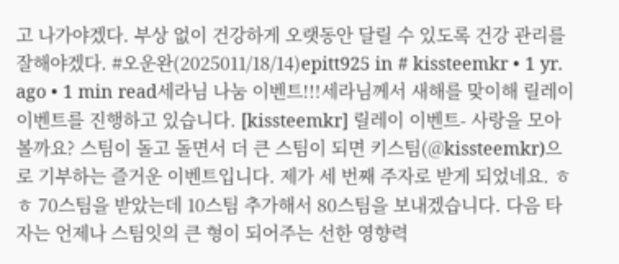고 나가야겠다. 부상 없이 건강하게 오랫동안 달릴 수 있도록 건강 관리를 잘해야겠다. #오운완(2025011/18/14)epitt925 in # kissteemkr • 1 yr. ago • 1 min read세라님 나눔 이벤트!!!세라님께서 새해를 맞이해 릴레이 이벤트를 진행하고 있습니다. [kissteemkr] 릴레이 이벤트- 사랑을 모아 볼까요? 스팀이 돌고 돌면서 더 큰 스팀이 되면 키스팀(@kissteemkr)으로 기부하는 즐거운 이벤트입니다. 제가 세 번째 주자로 받게 되었네요. ㅎㅎ 70스팀을 받았는데 10스팀 추가해서 80스팀을 보내겠습니다. 다음 타자는 언제나 스팀잇의 큰 형이 되어주는 선한 영향력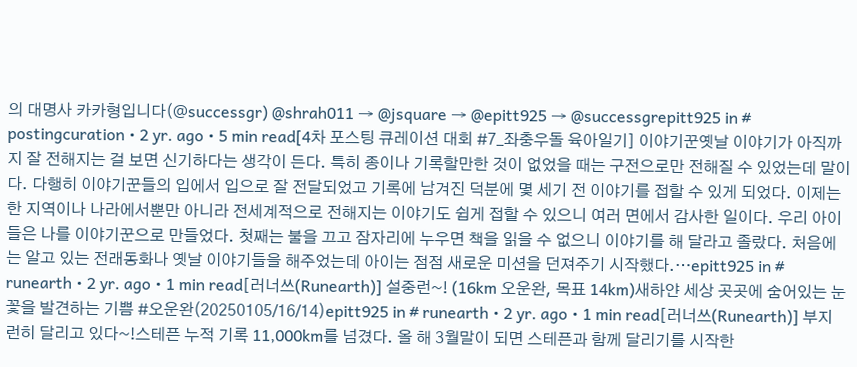의 대명사 카카형입니다(@successgr) @shrah011 → @jsquare → @epitt925 → @successgrepitt925 in # postingcuration • 2 yr. ago • 5 min read[4차 포스팅 큐레이션 대회 #7_좌충우돌 육아일기] 이야기꾼옛날 이야기가 아직까지 잘 전해지는 걸 보면 신기하다는 생각이 든다. 특히 종이나 기록할만한 것이 없었을 때는 구전으로만 전해질 수 있었는데 말이다. 다행히 이야기꾼들의 입에서 입으로 잘 전달되었고 기록에 남겨진 덕분에 몇 세기 전 이야기를 접할 수 있게 되었다. 이제는 한 지역이나 나라에서뿐만 아니라 전세계적으로 전해지는 이야기도 쉽게 접할 수 있으니 여러 면에서 감사한 일이다. 우리 아이들은 나를 이야기꾼으로 만들었다. 첫째는 불을 끄고 잠자리에 누우면 책을 읽을 수 없으니 이야기를 해 달라고 졸랐다. 처음에는 알고 있는 전래동화나 옛날 이야기들을 해주었는데 아이는 점점 새로운 미션을 던져주기 시작했다.…epitt925 in # runearth • 2 yr. ago • 1 min read[러너쓰(Runearth)] 설중런~! (16km 오운완, 목표 14km)새하얀 세상 곳곳에 숨어있는 눈꽃을 발견하는 기쁨 #오운완(20250105/16/14)epitt925 in # runearth • 2 yr. ago • 1 min read[러너쓰(Runearth)] 부지런히 달리고 있다~!스테픈 누적 기록 11,000km를 넘겼다. 올 해 3월말이 되면 스테픈과 함께 달리기를 시작한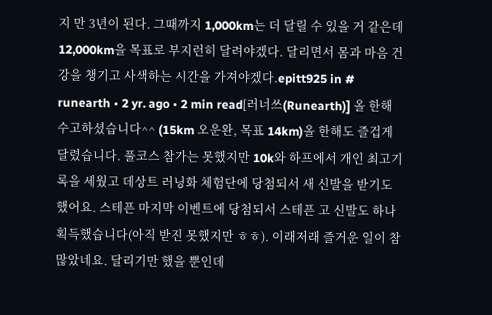지 만 3년이 된다. 그때까지 1,000km는 더 달릴 수 있을 거 같은데 12,000km을 목표로 부지런히 달려야겠다. 달리면서 몸과 마음 건강을 챙기고 사색하는 시간을 가져야겠다.epitt925 in # runearth • 2 yr. ago • 2 min read[러너쓰(Runearth)] 올 한해 수고하셨습니다^^ (15km 오운완, 목표 14km)올 한해도 즐겁게 달렸습니다. 풀코스 참가는 못했지만 10k와 하프에서 개인 최고기록을 세웠고 데상트 러닝화 체험단에 당첨되서 새 신발을 받기도 했어요. 스테픈 마지막 이벤트에 당첨되서 스테픈 고 신발도 하나 획득했습니다(아직 받진 못했지만 ㅎㅎ). 이래저래 즐거운 일이 참 많았네요. 달리기만 했을 뿐인데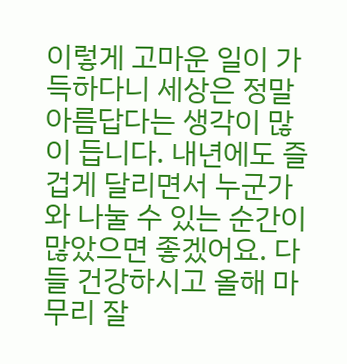이렇게 고마운 일이 가득하다니 세상은 정말 아름답다는 생각이 많이 듭니다. 내년에도 즐겁게 달리면서 누군가와 나눌 수 있는 순간이 많았으면 좋겠어요. 다들 건강하시고 올해 마무리 잘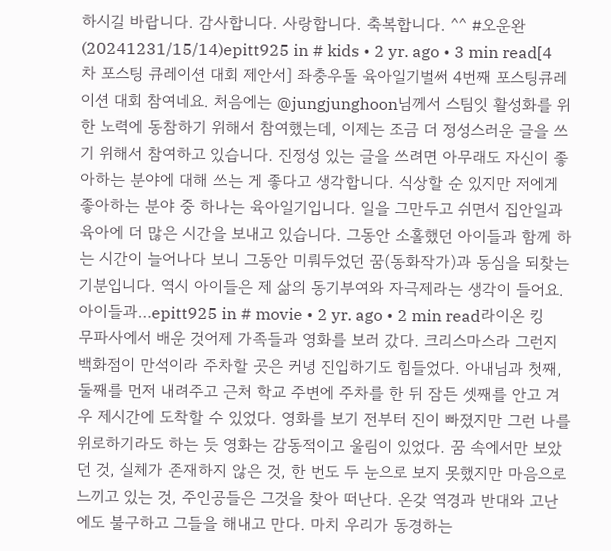하시길 바랍니다. 감사합니다. 사랑합니다. 축복합니다. ^^ #오운완(20241231/15/14)epitt925 in # kids • 2 yr. ago • 3 min read[4차 포스팅 큐레이션 대회 제안서] 좌충우돌 육아일기벌써 4번째 포스팅큐레이션 대회 참여네요. 처음에는 @jungjunghoon님께서 스팀잇 활성화를 위한 노력에 동참하기 위해서 참여했는데, 이제는 조금 더 정성스러운 글을 쓰기 위해서 참여하고 있습니다. 진정성 있는 글을 쓰려면 아무래도 자신이 좋아하는 분야에 대해 쓰는 게 좋다고 생각합니다. 식상할 순 있지만 저에게 좋아하는 분야 중 하나는 육아일기입니다. 일을 그만두고 쉬면서 집안일과 육아에 더 많은 시간을 보내고 있습니다. 그동안 소홀했던 아이들과 함께 하는 시간이 늘어나다 보니 그동안 미뤄두었던 꿈(동화작가)과 동심을 되찾는 기분입니다. 역시 아이들은 제 삶의 동기부여와 자극제라는 생각이 들어요. 아이들과…epitt925 in # movie • 2 yr. ago • 2 min read라이온 킹 무파사에서 배운 것어제 가족들과 영화를 보러 갔다. 크리스마스라 그런지 백화점이 만석이라 주차할 곳은 커녕 진입하기도 힘들었다. 아내님과 첫째, 둘째를 먼저 내려주고 근처 학교 주변에 주차를 한 뒤 잠든 셋째를 안고 겨우 제시간에 도착할 수 있었다. 영화를 보기 전부터 진이 빠졌지만 그런 나를 위로하기라도 하는 듯 영화는 감동적이고 울림이 있었다. 꿈 속에서만 보았던 것, 실체가 존재하지 않은 것, 한 번도 두 눈으로 보지 못했지만 마음으로 느끼고 있는 것, 주인공들은 그것을 찾아 떠난다. 온갖 역경과 반대와 고난에도 불구하고 그들을 해내고 만다. 마치 우리가 동경하는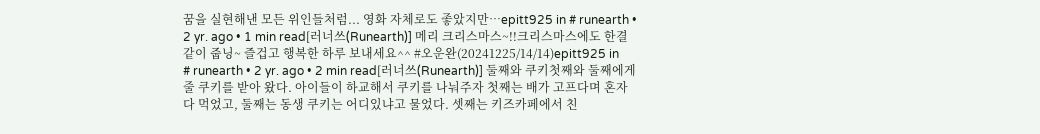꿈을 실현해낸 모든 위인들처럼... 영화 자체로도 좋았지만…epitt925 in # runearth • 2 yr. ago • 1 min read[러너쓰(Runearth)] 메리 크리스마스~!!크리스마스에도 한결 같이 줍닝~ 즐겁고 행복한 하루 보내세요^^ #오운완(20241225/14/14)epitt925 in # runearth • 2 yr. ago • 2 min read[러너쓰(Runearth)] 둘째와 쿠키첫째와 둘째에게 줄 쿠키를 받아 왔다. 아이들이 하교해서 쿠키를 나눠주자 첫째는 배가 고프다며 혼자 다 먹었고, 둘째는 동생 쿠키는 어디있냐고 물었다. 셋째는 키즈카페에서 친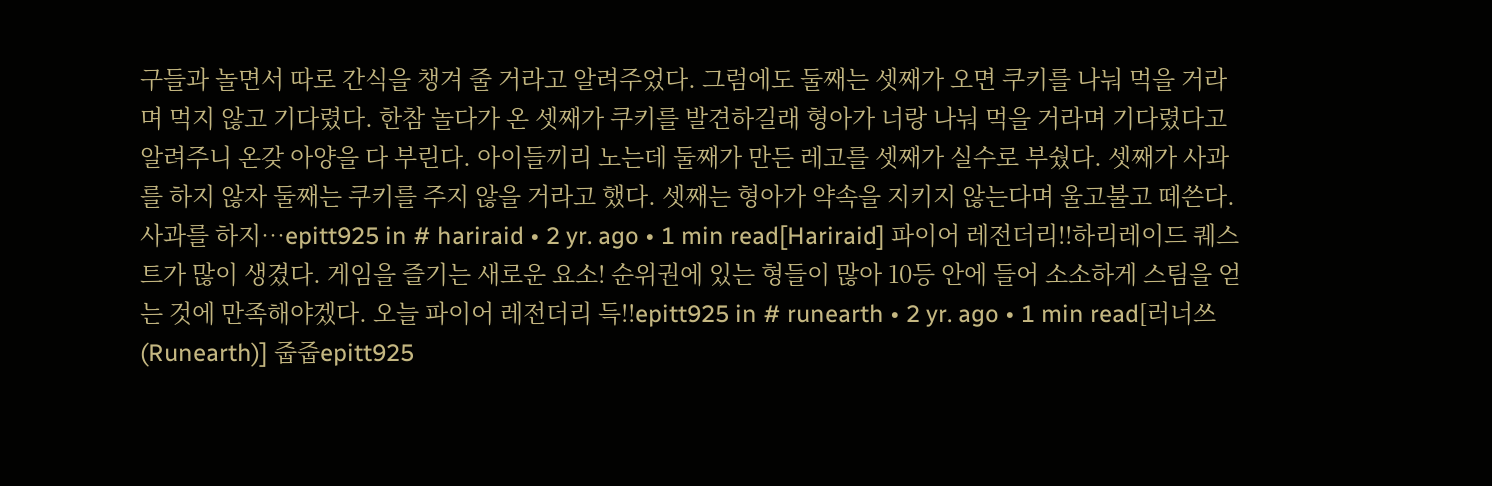구들과 놀면서 따로 간식을 챙겨 줄 거라고 알려주었다. 그럼에도 둘째는 셋째가 오면 쿠키를 나눠 먹을 거라며 먹지 않고 기다렸다. 한참 놀다가 온 셋째가 쿠키를 발견하길래 형아가 너랑 나눠 먹을 거라며 기다렸다고 알려주니 온갖 아양을 다 부린다. 아이들끼리 노는데 둘째가 만든 레고를 셋째가 실수로 부쉈다. 셋째가 사과를 하지 않자 둘째는 쿠키를 주지 않을 거라고 했다. 셋째는 형아가 약속을 지키지 않는다며 울고불고 떼쓴다. 사과를 하지…epitt925 in # hariraid • 2 yr. ago • 1 min read[Hariraid] 파이어 레전더리!!하리레이드 퀘스트가 많이 생겼다. 게임을 즐기는 새로운 요소! 순위권에 있는 형들이 많아 10등 안에 들어 소소하게 스팀을 얻는 것에 만족해야겠다. 오늘 파이어 레전더리 득!!epitt925 in # runearth • 2 yr. ago • 1 min read[러너쓰(Runearth)] 줍줍epitt925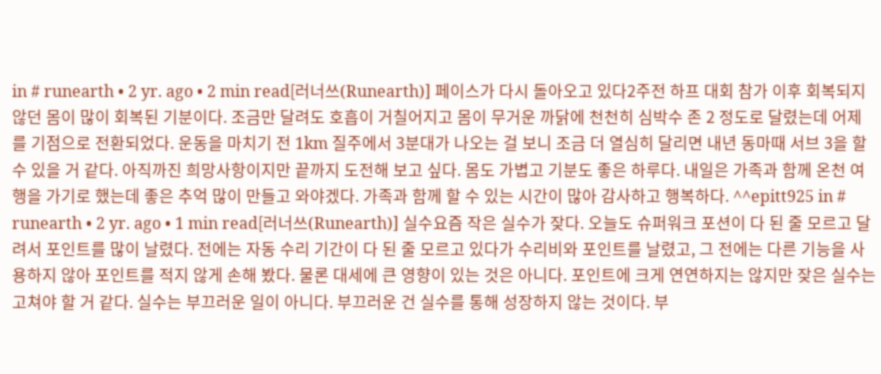in # runearth • 2 yr. ago • 2 min read[러너쓰(Runearth)] 페이스가 다시 돌아오고 있다2주전 하프 대회 참가 이후 회복되지 않던 몸이 많이 회복된 기분이다. 조금만 달려도 호흡이 거칠어지고 몸이 무거운 까닭에 천천히 심박수 존 2 정도로 달렸는데 어제를 기점으로 전환되었다. 운동을 마치기 전 1km 질주에서 3분대가 나오는 걸 보니 조금 더 열심히 달리면 내년 동마때 서브 3을 할 수 있을 거 같다. 아직까진 희망사항이지만 끝까지 도전해 보고 싶다. 몸도 가볍고 기분도 좋은 하루다. 내일은 가족과 함께 온천 여행을 가기로 했는데 좋은 추억 많이 만들고 와야겠다. 가족과 함께 할 수 있는 시간이 많아 감사하고 행복하다. ^^epitt925 in # runearth • 2 yr. ago • 1 min read[러너쓰(Runearth)] 실수요즘 작은 실수가 잦다. 오늘도 슈퍼워크 포션이 다 된 줄 모르고 달려서 포인트를 많이 날렸다. 전에는 자동 수리 기간이 다 된 줄 모르고 있다가 수리비와 포인트를 날렸고, 그 전에는 다른 기능을 사용하지 않아 포인트를 적지 않게 손해 봤다. 물론 대세에 큰 영향이 있는 것은 아니다. 포인트에 크게 연연하지는 않지만 잦은 실수는 고쳐야 할 거 같다. 실수는 부끄러운 일이 아니다. 부끄러운 건 실수를 통해 성장하지 않는 것이다. 부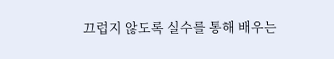끄럽지 않도록 실수를 통해 배우는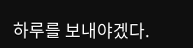하루를 보내야겠다.